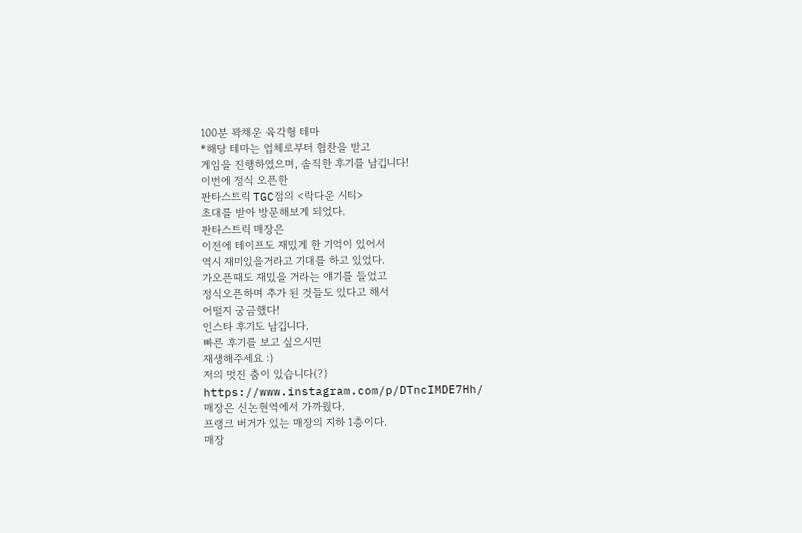100분 꽉채운 육각형 테마
*해당 테마는 업체로부터 협찬을 받고
게임을 진행하였으며, 솔직한 후기를 남깁니다!
이번에 정식 오픈한
판타스트릭 TGC점의 <락다운 시티>
초대를 받아 방문해보게 되었다.
판타스트릭 매장은
이전에 테이프도 재밌게 한 기억이 있어서
역시 재미있을거라고 기대를 하고 있었다.
가오픈때도 재밌을 거라는 얘기를 들었고
정식오픈하며 추가 된 것들도 있다고 해서
어떨지 궁금했다!
인스타 후기도 남깁니다.
빠른 후기를 보고 싶으시면
재생해주세요 :)
저의 멋진 춤이 있습니다(?)
https://www.instagram.com/p/DTncIMDE7Hh/
매장은 신논현역에서 가까웠다.
프랭크 버거가 있는 매장의 지하 1층이다.
매장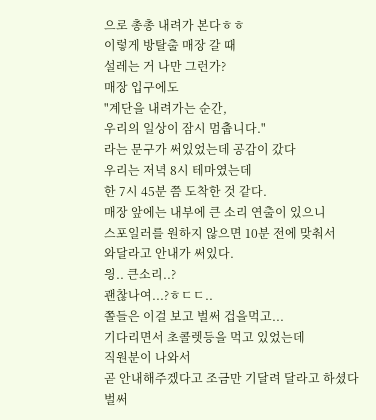으로 총총 내려가 본다ㅎㅎ
이렇게 방탈출 매장 갈 때
설레는 거 나만 그런가?
매장 입구에도
"계단을 내려가는 순간,
우리의 일상이 잠시 멈춥니다."
라는 문구가 써있었는데 공감이 갔다
우리는 저녁 8시 테마였는데
한 7시 45분 쯤 도착한 것 같다.
매장 앞에는 내부에 큰 소리 연출이 있으니
스포일러를 원하지 않으면 10분 전에 맞춰서
와달라고 안내가 써있다.
읭.. 큰소리..?
괜찮나여...?ㅎㄷㄷ..
쫄들은 이걸 보고 벌써 겁을먹고...
기다리면서 초콜렛등을 먹고 있었는데
직원분이 나와서
곧 안내해주겠다고 조금만 기달려 달라고 하셨다
벌써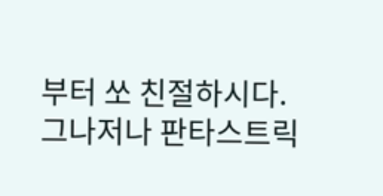부터 쏘 친절하시다.
그나저나 판타스트릭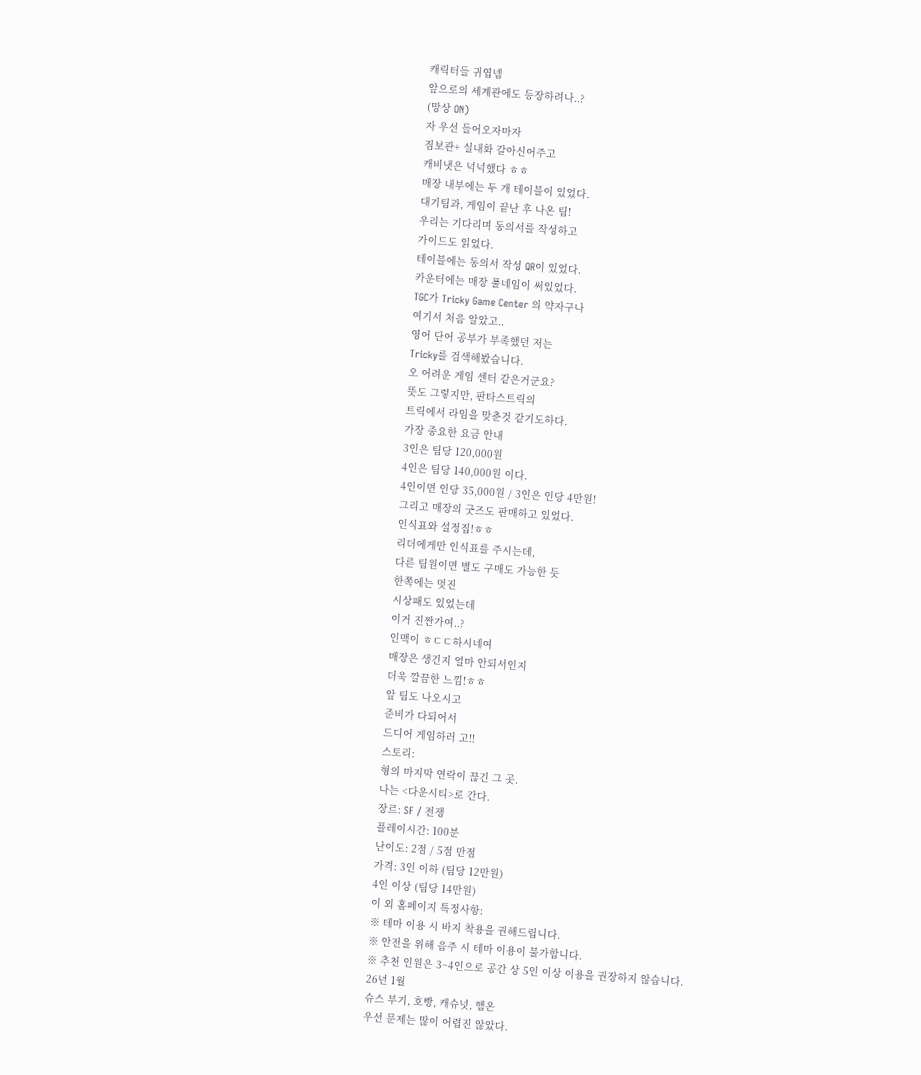캐릭터들 귀엽넴
앞으로의 세계관에도 등장하려나..?
(망상 ON)
자 우선 들어오자마자
짐보관+ 실내화 갈아신어주고
캐비냇은 넉넉했다 ㅎㅎ
매장 내부에는 두 개 테이블이 있었다.
대기팀과, 게임이 끝난 후 나온 팀!
우리는 기다리며 동의서를 작성하고
가이드도 읽었다.
테이블에는 동의서 작성 QR이 있었다.
카운터에는 매장 풀네임이 써있었다.
TGC가 Tricky Game Center 의 약자구나
여기서 처음 알았고..
영어 단어 공부가 부족했던 저는
Tricky를 검색해봤습니다.
오 어려운 게임 센터 같은거군요?
뜻도 그렇지만, 판타스트릭의
트릭에서 라임을 맞춘것 같기도하다.
가장 중요한 요금 안내
3인은 팀당 120,000원
4인은 팀당 140,000원 이다.
4인이면 인당 35,000원 / 3인은 인당 4만원!
그리고 매장의 굿즈도 판매하고 있었다.
인식표와 설정집!ㅎㅎ
리더에게만 인식표를 주시는데,
다른 팀원이면 별도 구매도 가능한 듯
한쪽에는 멋진
시상패도 있었는데
이거 진짠가여..?
인맥이 ㅎㄷㄷ하시네여
매장은 생긴지 얼마 안되서인지
더욱 깔끔한 느낌!ㅎㅎ
앞 팀도 나오시고
준비가 다되어서
드디어 게임하러 고!!
스토리:
형의 마지막 연락이 끊긴 그 곳.
나는 <다운시티>로 간다.
장르: SF / 전쟁
플레이시간: 100분
난이도: 2점 / 5점 만점
가격: 3인 이하 (팀당 12만원)
4인 이상 (팀당 14만원)
이 외 홈페이지 특정사항:
※ 테마 이용 시 바지 착용을 권해드립니다.
※ 안전을 위해 음주 시 테마 이용이 불가합니다.
※ 추천 인원은 3~4인으로 공간 상 5인 이상 이용을 권장하지 않습니다.
26년 1월
슈스 부기, 호빵, 캐슈넛, 햄온
우선 문제는 많이 어렵진 않았다.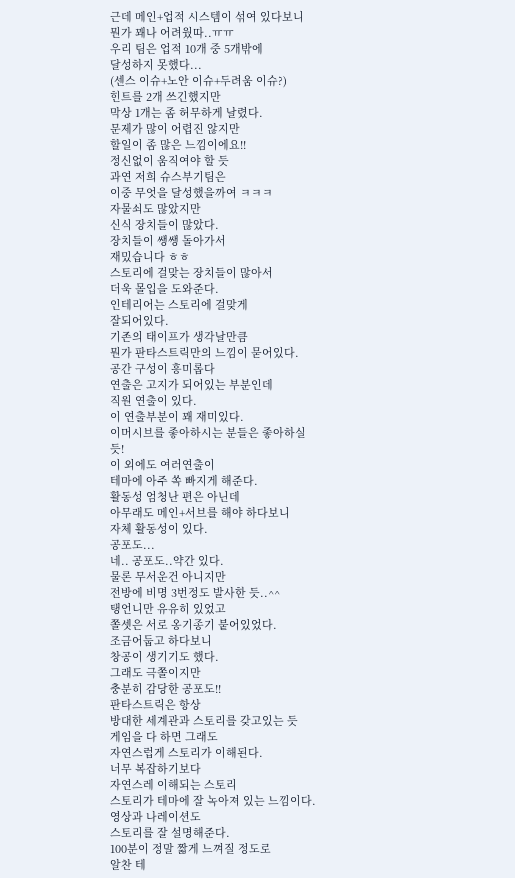근데 메인+업적 시스템이 섞여 있다보니
뭔가 꽤나 어려웠따..ㅠㅠ
우리 팀은 업적 10개 중 5개밖에
달성하지 못했다...
(센스 이슈+노안 이슈+두려움 이슈?)
힌트를 2개 쓰긴했지만
막상 1개는 좀 허무하게 날렸다.
문제가 많이 어렵진 않지만
할일이 좀 많은 느낌이에요!!
정신없이 움직여야 할 듯
과연 저희 슈스부기팀은
이중 무엇을 달성했을까여 ㅋㅋㅋ
자물쇠도 많았지만
신식 장치들이 많았다.
장치들이 쌩쌩 돌아가서
재밌습니다 ㅎㅎ
스토리에 걸맞는 장치들이 많아서
더욱 몰입을 도와준다.
인테리어는 스토리에 걸맞게
잘되어있다.
기존의 태이프가 생각날만큼
뭔가 판타스트릭만의 느낌이 묻어있다.
공간 구성이 흥미롭다
연출은 고지가 되어있는 부분인데
직원 연출이 있다.
이 연출부분이 꽤 재미있다.
이머시브를 좋아하시는 분들은 좋아하실 듯!
이 외에도 여러연출이
테마에 아주 쏙 빠지게 해준다.
활동성 엄청난 편은 아닌데
아무래도 메인+서브를 해야 하다보니
자체 활동성이 있다.
공포도...
네.. 공포도..약간 있다.
물론 무서운건 아니지만
전방에 비명 3번정도 발사한 듯..^^
탱언니만 유유히 있었고
쫄셋은 서로 옹기종기 붙어있었다.
조금어둡고 하다보니
창공이 생기기도 했다.
그래도 극쫄이지만
충분히 감당한 공포도!!
판타스트릭은 항상
방대한 세계관과 스토리를 갖고있는 듯
게임을 다 하면 그래도
자연스럽게 스토리가 이해된다.
너무 복잡하기보다
자연스레 이해되는 스토리
스토리가 테마에 잘 녹아져 있는 느낌이다.
영상과 나레이션도
스토리를 잘 설명해준다.
100분이 정말 짧게 느껴질 정도로
알찬 테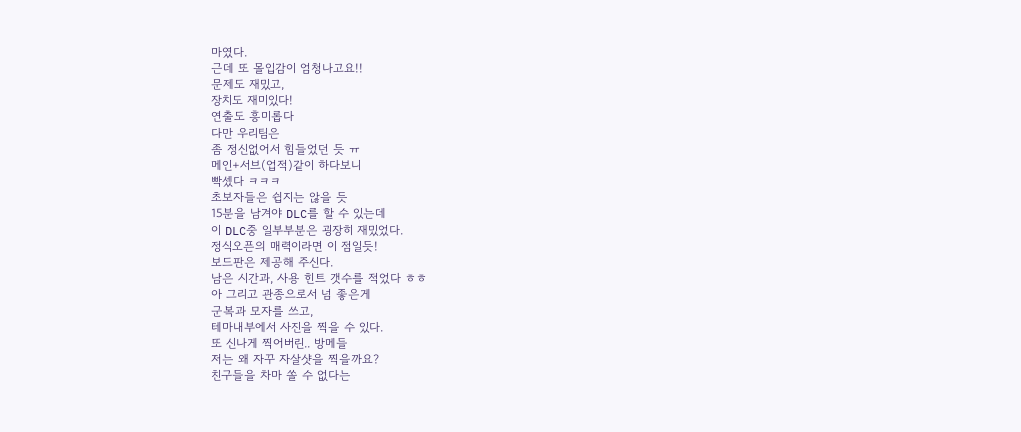마였다.
근데 또 몰입감이 엄청나고요!!
문제도 재밌고,
장치도 재미있다!
연출도 흥미롭다
다만 우리팀은
좀 정신없어서 힘들었던 듯 ㅠ
메인+서브(업적)같이 하다보니
빡셌다 ㅋㅋㅋ
초보자들은 쉽지는 않을 듯
15분을 남겨야 DLC를 할 수 있는데
이 DLC중 일부부분은 굉장히 재밌었다.
정식오픈의 매력이라면 이 점일듯!
보드판은 제공해 주신다.
남은 시간과, 사용 힌트 갯수를 적었다 ㅎㅎ
아 그리고 관종으로서 넘 좋은게
군복과 모자를 쓰고,
테마내부에서 사진을 찍을 수 있다.
또 신나게 찍어버린.. 방메들
저는 왜 자꾸 자살샷을 찍을까요?
친구들을 차마 쏠 수 없다는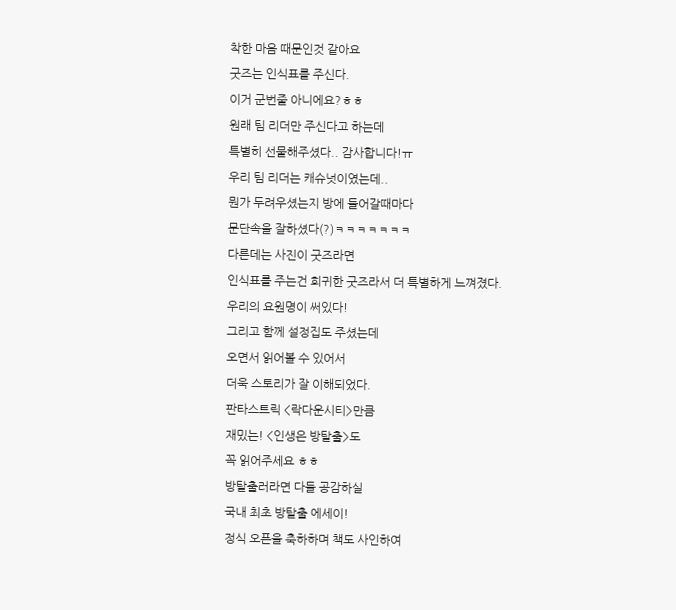착한 마음 때문인것 같아요
굿즈는 인식표를 주신다.
이거 군번줄 아니에요?ㅎㅎ
원래 팀 리더만 주신다고 하는데
특별히 선물해주셨다.. 감사합니다!ㅠ
우리 팀 리더는 캐슈넛이였는데..
뭔가 두려우셨는지 방에 들어갈때마다
문단속을 잘하셨다(?)ㅋㅋㅋㅋㅋㅋㅋ
다른데는 사진이 굿즈라면
인식표를 주는건 희귀한 굿즈라서 더 특별하게 느껴졌다.
우리의 요원명이 써있다!
그리고 함께 설정집도 주셨는데
오면서 읽어볼 수 있어서
더욱 스토리가 잘 이해되었다.
판타스트릭 <락다운시티>만큼
재밌는! <인생은 방탈출>도
꼭 읽어주세요 ㅎㅎ
방탈출러라면 다들 공감하실
국내 최초 방탈출 에세이!
정식 오픈을 축하하며 책도 사인하여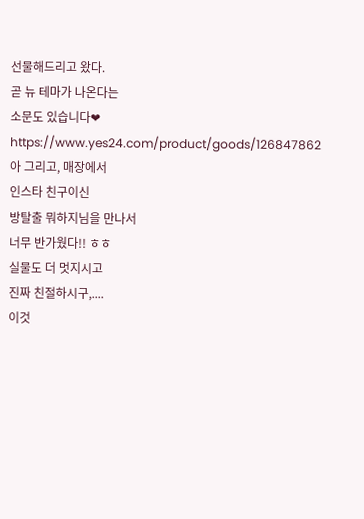선물해드리고 왔다.
곧 뉴 테마가 나온다는
소문도 있습니다❤
https://www.yes24.com/product/goods/126847862
아 그리고, 매장에서
인스타 친구이신
방탈출 뭐하지님을 만나서
너무 반가웠다!! ㅎㅎ
실물도 더 멋지시고
진짜 친절하시구,....
이것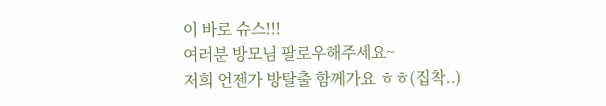이 바로 슈스!!!
여러분 방모님 팔로우해주세요~
저희 언젠가 방탈출 함께가요 ㅎㅎ(집착..)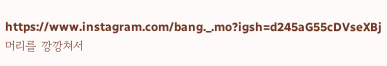https://www.instagram.com/bang._.mo?igsh=d245aG55cDVseXBj
머리를 깡깡쳐서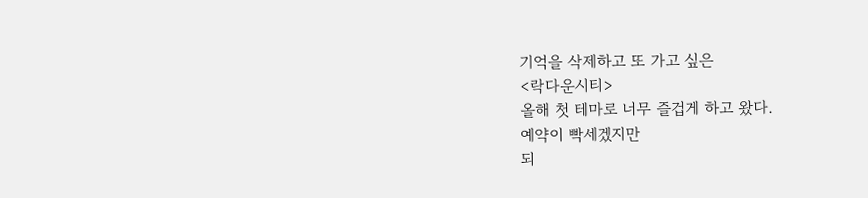기억을 삭제하고 또 가고 싶은
<락다운시티>
올해 첫 테마로 너무 즐겁게 하고 왔다.
예약이 빡세겠지만
되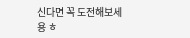신다면 꼭 도전해보세용 ㅎ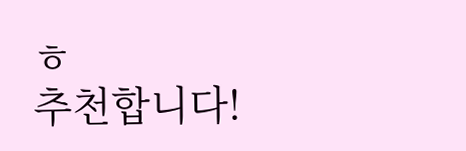ㅎ
추천합니다!